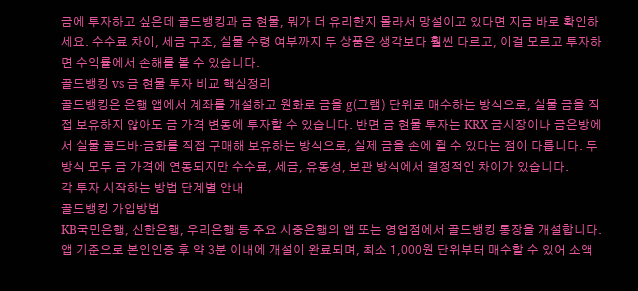금에 투자하고 싶은데 골드뱅킹과 금 현물, 뭐가 더 유리한지 몰라서 망설이고 있다면 지금 바로 확인하세요. 수수료 차이, 세금 구조, 실물 수령 여부까지 두 상품은 생각보다 훨씬 다르고, 이걸 모르고 투자하면 수익률에서 손해를 볼 수 있습니다.
골드뱅킹 vs 금 현물 투자 비교 핵심정리
골드뱅킹은 은행 앱에서 계좌를 개설하고 원화로 금을 g(그램) 단위로 매수하는 방식으로, 실물 금을 직접 보유하지 않아도 금 가격 변동에 투자할 수 있습니다. 반면 금 현물 투자는 KRX 금시장이나 금은방에서 실물 골드바·금화를 직접 구매해 보유하는 방식으로, 실제 금을 손에 쥘 수 있다는 점이 다릅니다. 두 방식 모두 금 가격에 연동되지만 수수료, 세금, 유동성, 보관 방식에서 결정적인 차이가 있습니다.
각 투자 시작하는 방법 단계별 안내
골드뱅킹 가입방법
KB국민은행, 신한은행, 우리은행 등 주요 시중은행의 앱 또는 영업점에서 골드뱅킹 통장을 개설합니다. 앱 기준으로 본인인증 후 약 3분 이내에 개설이 완료되며, 최소 1,000원 단위부터 매수할 수 있어 소액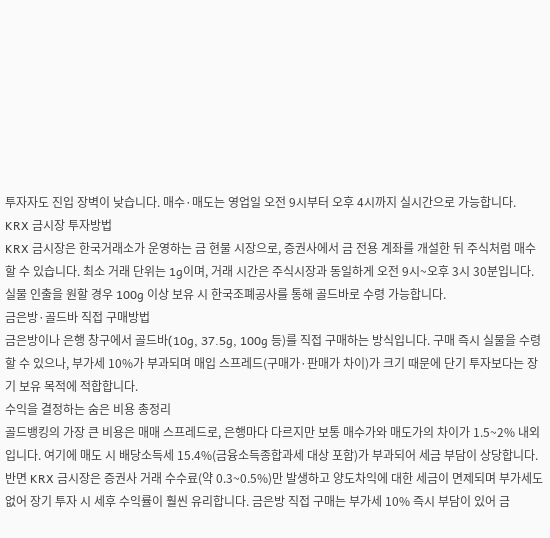투자자도 진입 장벽이 낮습니다. 매수·매도는 영업일 오전 9시부터 오후 4시까지 실시간으로 가능합니다.
KRX 금시장 투자방법
KRX 금시장은 한국거래소가 운영하는 금 현물 시장으로, 증권사에서 금 전용 계좌를 개설한 뒤 주식처럼 매수할 수 있습니다. 최소 거래 단위는 1g이며, 거래 시간은 주식시장과 동일하게 오전 9시~오후 3시 30분입니다. 실물 인출을 원할 경우 100g 이상 보유 시 한국조폐공사를 통해 골드바로 수령 가능합니다.
금은방·골드바 직접 구매방법
금은방이나 은행 창구에서 골드바(10g, 37.5g, 100g 등)를 직접 구매하는 방식입니다. 구매 즉시 실물을 수령할 수 있으나, 부가세 10%가 부과되며 매입 스프레드(구매가·판매가 차이)가 크기 때문에 단기 투자보다는 장기 보유 목적에 적합합니다.
수익을 결정하는 숨은 비용 총정리
골드뱅킹의 가장 큰 비용은 매매 스프레드로, 은행마다 다르지만 보통 매수가와 매도가의 차이가 1.5~2% 내외입니다. 여기에 매도 시 배당소득세 15.4%(금융소득종합과세 대상 포함)가 부과되어 세금 부담이 상당합니다. 반면 KRX 금시장은 증권사 거래 수수료(약 0.3~0.5%)만 발생하고 양도차익에 대한 세금이 면제되며 부가세도 없어 장기 투자 시 세후 수익률이 훨씬 유리합니다. 금은방 직접 구매는 부가세 10% 즉시 부담이 있어 금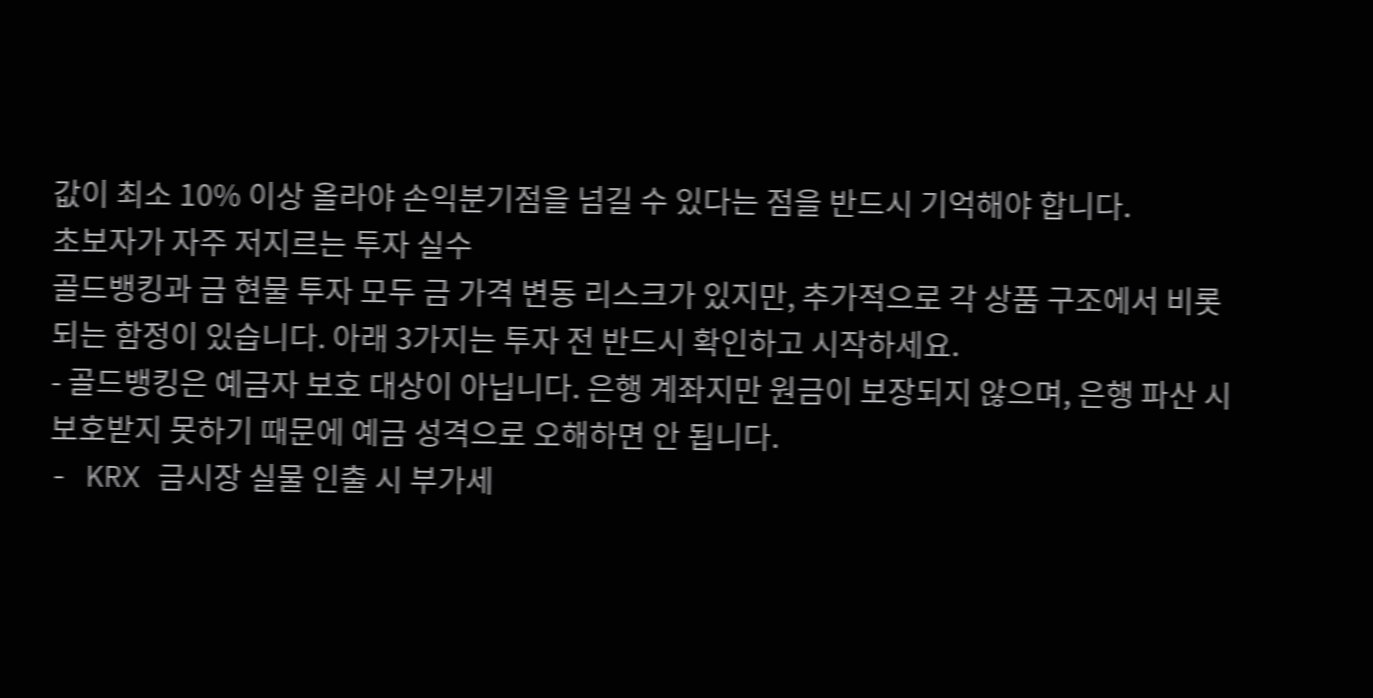값이 최소 10% 이상 올라야 손익분기점을 넘길 수 있다는 점을 반드시 기억해야 합니다.
초보자가 자주 저지르는 투자 실수
골드뱅킹과 금 현물 투자 모두 금 가격 변동 리스크가 있지만, 추가적으로 각 상품 구조에서 비롯되는 함정이 있습니다. 아래 3가지는 투자 전 반드시 확인하고 시작하세요.
- 골드뱅킹은 예금자 보호 대상이 아닙니다. 은행 계좌지만 원금이 보장되지 않으며, 은행 파산 시 보호받지 못하기 때문에 예금 성격으로 오해하면 안 됩니다.
- KRX 금시장 실물 인출 시 부가세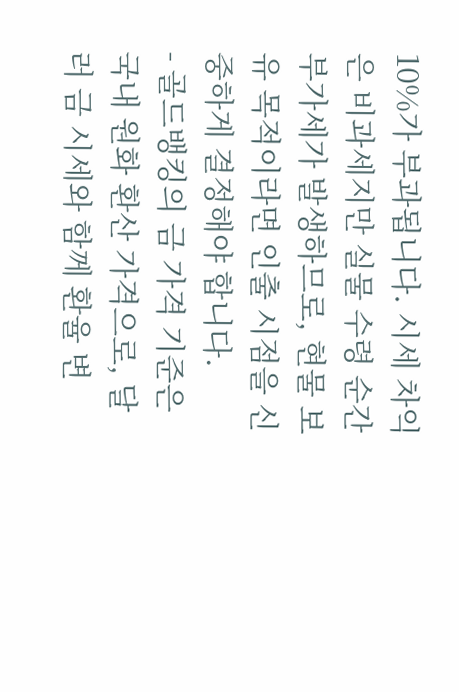10%가 부과됩니다. 시세 차익은 비과세지만 실물 수령 순간 부가세가 발생하므로, 현물 보유 목적이라면 인출 시점을 신중하게 결정해야 합니다.
- 골드뱅킹의 금 가격 기준은 국내 원화 환산 가격으로, 달러 금 시세와 함께 환율 변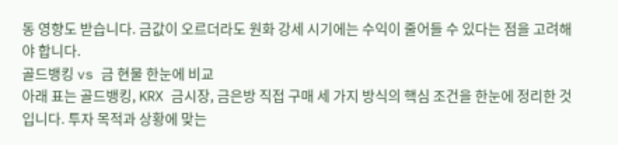동 영향도 받습니다. 금값이 오르더라도 원화 강세 시기에는 수익이 줄어들 수 있다는 점을 고려해야 합니다.
골드뱅킹 vs 금 현물 한눈에 비교
아래 표는 골드뱅킹, KRX 금시장, 금은방 직접 구매 세 가지 방식의 핵심 조건을 한눈에 정리한 것입니다. 투자 목적과 상황에 맞는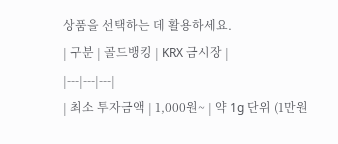상품을 선택하는 데 활용하세요.
| 구분 | 골드뱅킹 | KRX 금시장 |
|---|---|---|
| 최소 투자금액 | 1,000원~ | 약 1g 단위 (1만원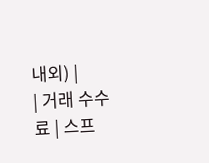내외) |
| 거래 수수료 | 스프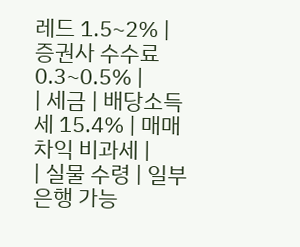레드 1.5~2% | 증권사 수수료 0.3~0.5% |
| 세금 | 배당소득세 15.4% | 매매차익 비과세 |
| 실물 수령 | 일부 은행 가능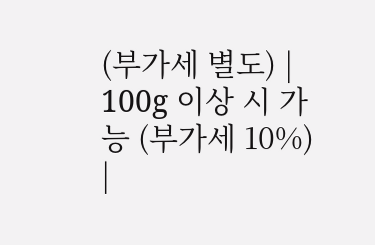(부가세 별도) | 100g 이상 시 가능 (부가세 10%) |